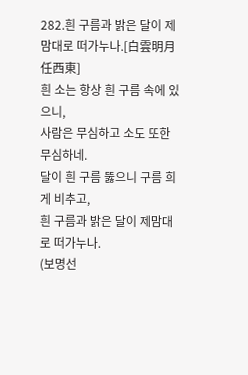282.흰 구름과 밝은 달이 제맘대로 떠가누나.[白雲明月任西東]
흰 소는 항상 흰 구름 속에 있으니,
사람은 무심하고 소도 또한 무심하네.
달이 흰 구름 뚫으니 구름 희게 비추고,
흰 구름과 밝은 달이 제맘대로 떠가누나.
(보명선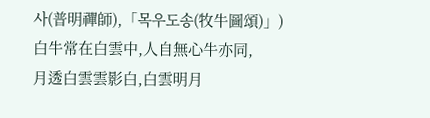사(普明禪師),「목우도송(牧牛圖頌)」)
白牛常在白雲中,人自無心牛亦同,
月透白雲雲影白,白雲明月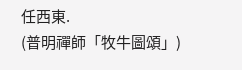任西東.
(普明禪師「牧牛圖頌」)